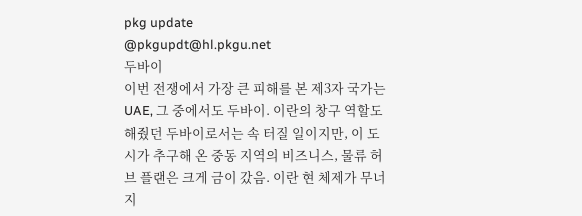pkg update
@pkgupdt@hl.pkgu.net
두바이
이번 전쟁에서 가장 큰 피해를 본 제3자 국가는 UAE, 그 중에서도 두바이. 이란의 창구 역할도 해줬던 두바이로서는 속 터질 일이지만, 이 도시가 추구해 온 중동 지역의 비즈니스, 물류 허브 플랜은 크게 금이 갔음. 이란 현 체제가 무너지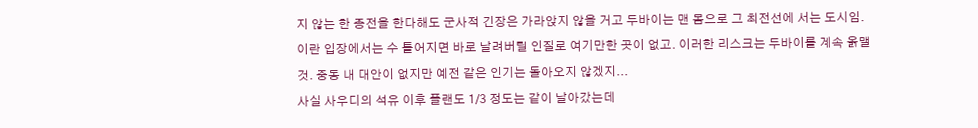지 않는 한 종전을 한다해도 군사적 긴장은 가라앉지 않을 거고 두바이는 맨 몸으로 그 최전선에 서는 도시임. 이란 입장에서는 수 틀어지면 바로 날려버릴 인질로 여기만한 곳이 없고. 이러한 리스크는 두바이를 계속 옭맬 것. 중동 내 대안이 없지만 예전 같은 인기는 돌아오지 않겠지...
사실 사우디의 석유 이후 플랜도 1/3 정도는 같이 날아갔는데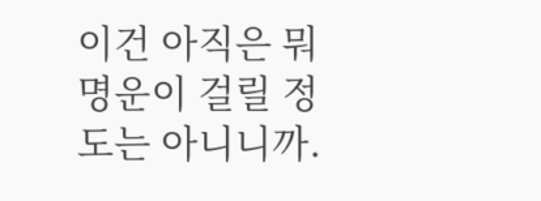이건 아직은 뭐 명운이 걸릴 정도는 아니니까.